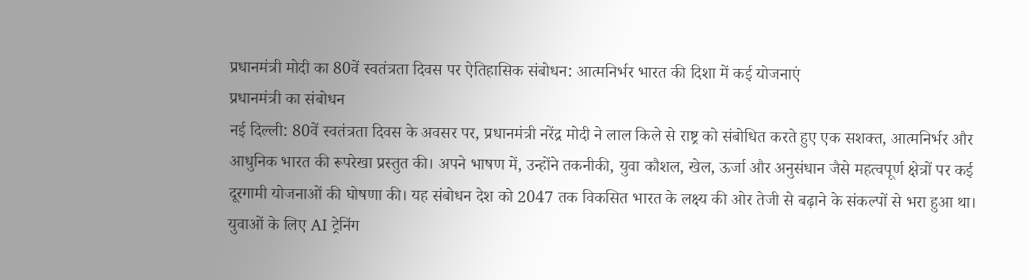प्रधानमंत्री मोदी का 80वें स्वतंत्रता दिवस पर ऐतिहासिक संबोधन: आत्मनिर्भर भारत की दिशा में कई योजनाएं
प्रधानमंत्री का संबोधन
नई दिल्ली: 80वें स्वतंत्रता दिवस के अवसर पर, प्रधानमंत्री नरेंद्र मोदी ने लाल किले से राष्ट्र को संबोधित करते हुए एक सशक्त, आत्मनिर्भर और आधुनिक भारत की रूपरेखा प्रस्तुत की। अपने भाषण में, उन्होंने तकनीकी, युवा कौशल, खेल, ऊर्जा और अनुसंधान जैसे महत्वपूर्ण क्षेत्रों पर कई दूरगामी योजनाओं की घोषणा की। यह संबोधन देश को 2047 तक विकसित भारत के लक्ष्य की ओर तेजी से बढ़ाने के संकल्पों से भरा हुआ था।
युवाओं के लिए AI ट्रेनिंग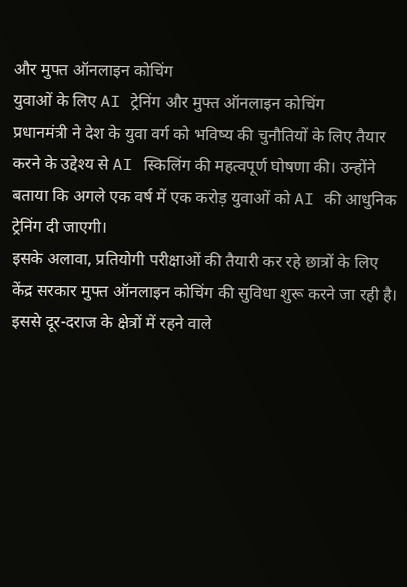और मुफ्त ऑनलाइन कोचिंग
युवाओं के लिए AI ट्रेनिंग और मुफ्त ऑनलाइन कोचिंग
प्रधानमंत्री ने देश के युवा वर्ग को भविष्य की चुनौतियों के लिए तैयार करने के उद्देश्य से AI स्किलिंग की महत्वपूर्ण घोषणा की। उन्होंने बताया कि अगले एक वर्ष में एक करोड़ युवाओं को AI की आधुनिक ट्रेनिंग दी जाएगी।
इसके अलावा, प्रतियोगी परीक्षाओं की तैयारी कर रहे छात्रों के लिए केंद्र सरकार मुफ्त ऑनलाइन कोचिंग की सुविधा शुरू करने जा रही है। इससे दूर-दराज के क्षेत्रों में रहने वाले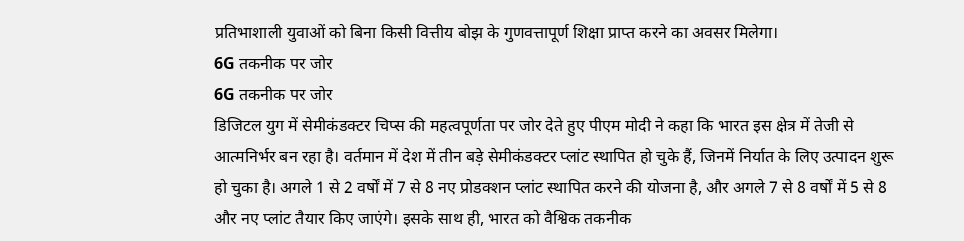प्रतिभाशाली युवाओं को बिना किसी वित्तीय बोझ के गुणवत्तापूर्ण शिक्षा प्राप्त करने का अवसर मिलेगा।
6G तकनीक पर जोर
6G तकनीक पर जोर
डिजिटल युग में सेमीकंडक्टर चिप्स की महत्वपूर्णता पर जोर देते हुए पीएम मोदी ने कहा कि भारत इस क्षेत्र में तेजी से आत्मनिर्भर बन रहा है। वर्तमान में देश में तीन बड़े सेमीकंडक्टर प्लांट स्थापित हो चुके हैं, जिनमें निर्यात के लिए उत्पादन शुरू हो चुका है। अगले 1 से 2 वर्षों में 7 से 8 नए प्रोडक्शन प्लांट स्थापित करने की योजना है, और अगले 7 से 8 वर्षों में 5 से 8 और नए प्लांट तैयार किए जाएंगे। इसके साथ ही, भारत को वैश्विक तकनीक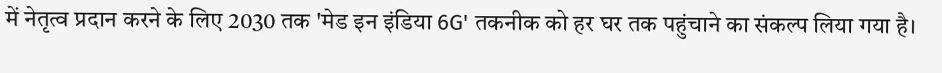में नेतृत्व प्रदान करने के लिए 2030 तक 'मेड इन इंडिया 6G' तकनीक को हर घर तक पहुंचाने का संकल्प लिया गया है।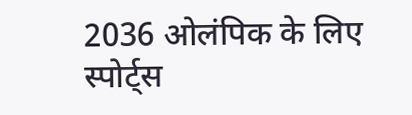2036 ओलंपिक के लिए स्पोर्ट्स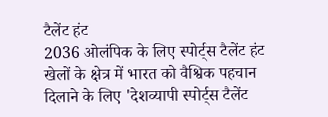टैलेंट हंट
2036 ओलंपिक के लिए स्पोर्ट्स टैलेंट हंट
खेलों के क्षेत्र में भारत को वैश्विक पहचान दिलाने के लिए 'देशव्यापी स्पोर्ट्स टैलेंट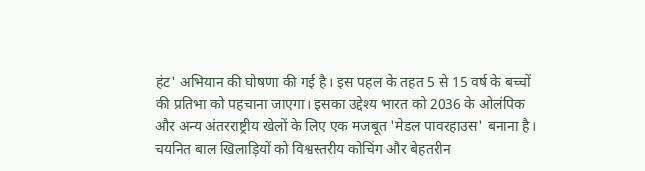हंट' अभियान की घोषणा की गई है। इस पहल के तहत 5 से 15 वर्ष के बच्चों की प्रतिभा को पहचाना जाएगा। इसका उद्देश्य भारत को 2036 के ओलंपिक और अन्य अंतरराष्ट्रीय खेलों के लिए एक मजबूत 'मेडल पावरहाउस' बनाना है। चयनित बाल खिलाड़ियों को विश्वस्तरीय कोचिंग और बेहतरीन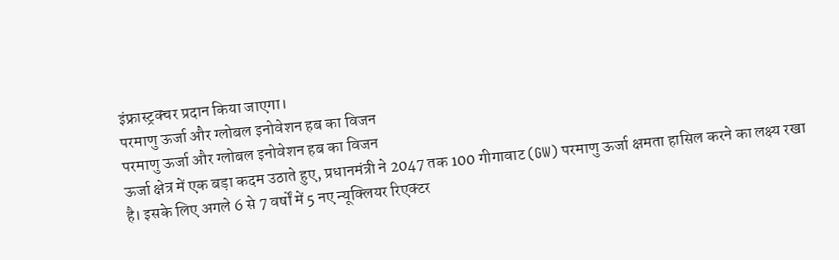इंफ्रास्ट्रक्चर प्रदान किया जाएगा।
परमाणु ऊर्जा और ग्लोबल इनोवेशन हब का विजन
परमाणु ऊर्जा और ग्लोबल इनोवेशन हब का विजन
ऊर्जा क्षेत्र में एक बड़ा कदम उठाते हुए, प्रधानमंत्री ने 2047 तक 100 गीगावाट (GW) परमाणु ऊर्जा क्षमता हासिल करने का लक्ष्य रखा है। इसके लिए अगले 6 से 7 वर्षों में 5 नए न्यूक्लियर रिएक्टर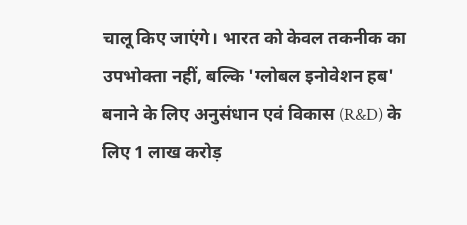चालू किए जाएंगे। भारत को केवल तकनीक का उपभोक्ता नहीं, बल्कि 'ग्लोबल इनोवेशन हब' बनाने के लिए अनुसंधान एवं विकास (R&D) के लिए 1 लाख करोड़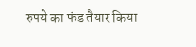रुपये का फंड तैयार किया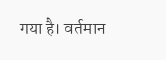गया है। वर्तमान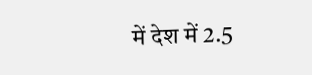में देश में 2.5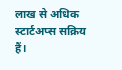लाख से अधिक स्टार्टअप्स सक्रिय हैं।